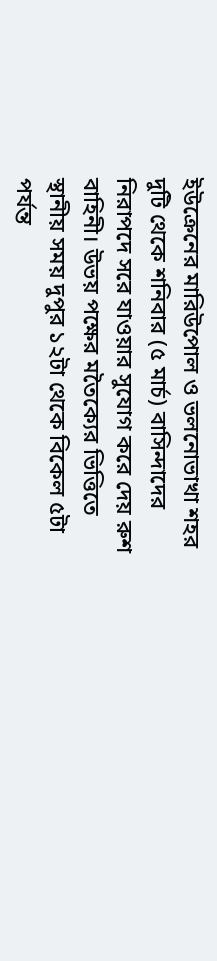ইউক্রেনের মারিউপোল ও ভলনোভাখা শহর দুটি থেকে শনিবার (৫ মার্চ) বাসিন্দাদের নিরাপদে সরে যাওয়ার সুযোগ করে দেয় রুশ বাহিনী। উভয় পক্ষের মতৈক্যের ভিত্তিতে স্থানীয় সময় দুপুর ১২টা থেকে বিকেল ৫টা পর্যন্ত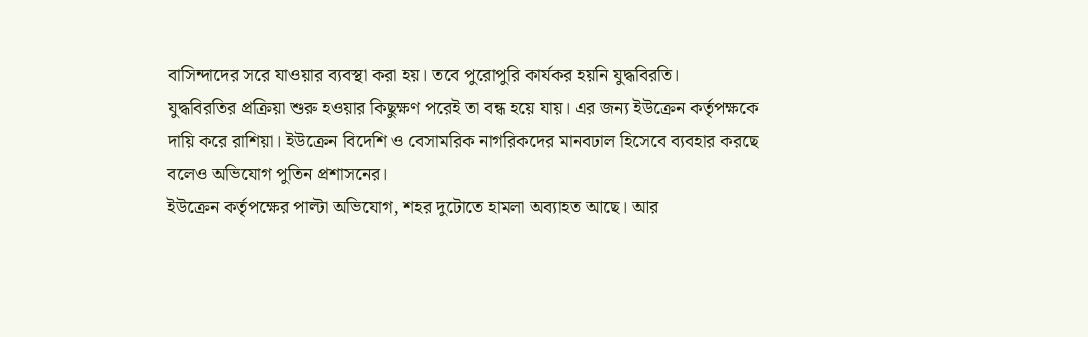বাসিন্দাদের সরে যাওয়ার ব্যবস্থা করা হয়। তবে পুরোপুরি কার্যকর হয়নি যুদ্ধবিরতি।
যুদ্ধবিরতির প্রক্রিয়া শুরু হওয়ার কিছুক্ষণ পরেই তা বন্ধ হয়ে যায়। এর জন্য ইউক্রেন কর্তৃপক্ষকে দায়ি করে রাশিয়া। ইউক্রেন বিদেশি ও বেসামরিক নাগরিকদের মানবঢাল হিসেবে ব্যবহার করছে বলেও অভিযোগ পুতিন প্রশাসনের।
ইউক্রেন কর্তৃপক্ষের পাল্টা অভিযোগ, শহর দুটোতে হামলা অব্যাহত আছে। আর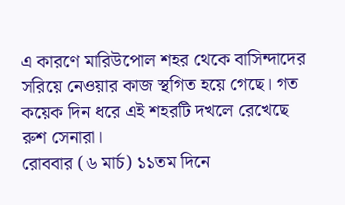এ কারণে মারিউপোল শহর থেকে বাসিন্দাদের সরিয়ে নেওয়ার কাজ স্থগিত হয়ে গেছে। গত কয়েক দিন ধরে এই শহরটি দখলে রেখেছে রুশ সেনারা।
রোববার (৬ মার্চ) ১১তম দিনে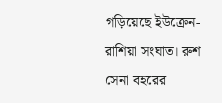গড়িয়েছে ইউক্রেন-রাশিয়া সংঘাত। রুশ সেনা বহরের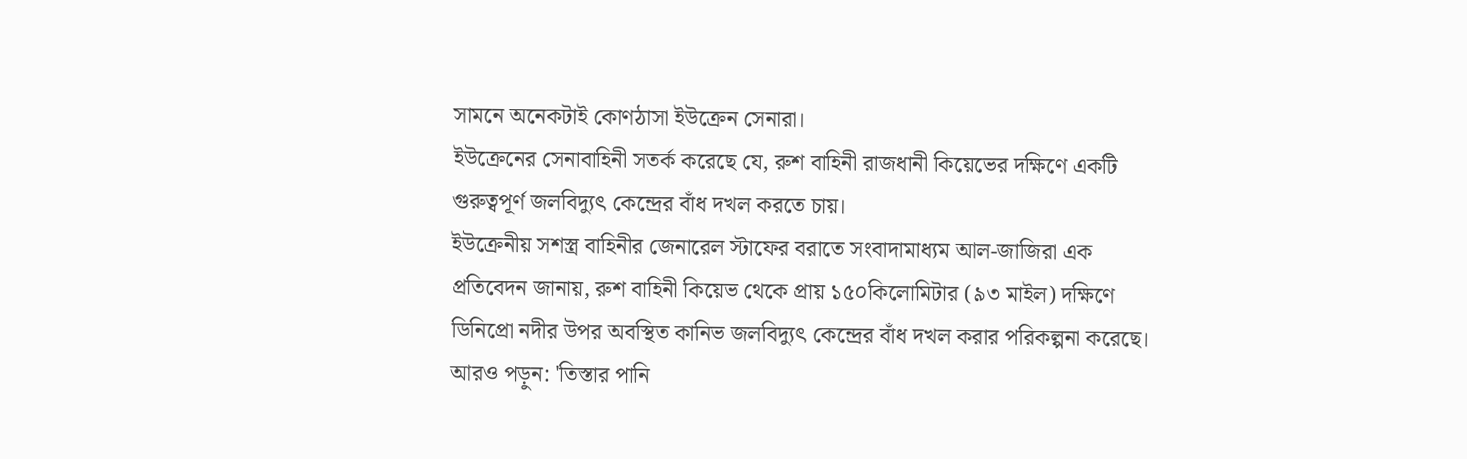সামনে অনেকটাই কোণঠাসা ইউক্রেন সেনারা।
ইউক্রেনের সেনাবাহিনী সতর্ক করেছে যে, রুশ বাহিনী রাজধানী কিয়েভের দক্ষিণে একটি গুরুত্বপূর্ণ জলবিদ্যুৎ কেন্দ্রের বাঁধ দখল করতে চায়।
ইউক্রেনীয় সশস্ত্র বাহিনীর জেনারেল স্টাফের বরাতে সংবাদামাধ্যম আল-জাজিরা এক প্রতিবেদন জানায়, রুশ বাহিনী কিয়েভ থেকে প্রায় ১৫০কিলোমিটার (৯৩ মাইল) দক্ষিণে ডিনিপ্রো নদীর উপর অবস্থিত কানিভ জলবিদ্যুৎ কেন্দ্রের বাঁধ দখল করার পরিকল্পনা করেছে।
আরও পড়ুন: 'তিস্তার পানি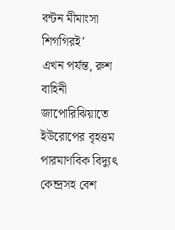বন্টন মীমাংসা শিগগিরই’
এখন পর্যন্ত, রুশ বাহিনী জাপোরিঝিয়াতে ইউরোপের বৃহত্তম পারমাণবিক বিদ্যুৎ কেন্দ্রসহ বেশ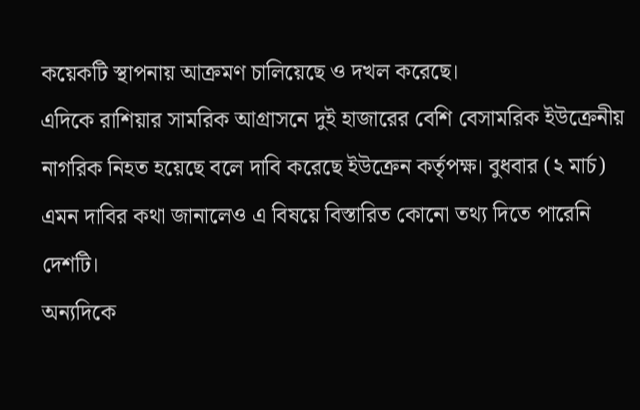কয়েকটি স্থাপনায় আক্রমণ চালিয়েছে ও দখল করেছে।
এদিকে রাশিয়ার সামরিক আগ্রাসনে দুই হাজারের বেশি বেসামরিক ইউক্রেনীয় নাগরিক নিহত হয়েছে বলে দাবি করেছে ইউক্রেন কর্তৃপক্ষ। বুধবার (২ মার্চ) এমন দাবির কথা জানালেও এ বিষয়ে বিস্তারিত কোনো তথ্য দিতে পারেনি দেশটি।
অন্যদিকে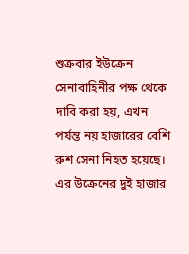শুক্রবার ইউক্রেন সেনাবাহিনীর পক্ষ থেকে দাবি করা হয়, এখন পর্যন্ত নয় হাজারের বেশি রুশ সেনা নিহত হয়েছে। এর উক্রেনের দুই হাজার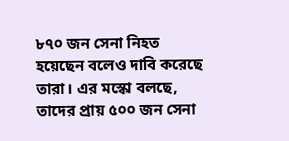৮৭০ জন সেনা নিহত হয়েছেন বলেও দাবি করেছে তারা। এর মস্কো বলছে, তাদের প্রায় ৫০০ জন সেনা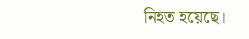নিহত হয়েছে।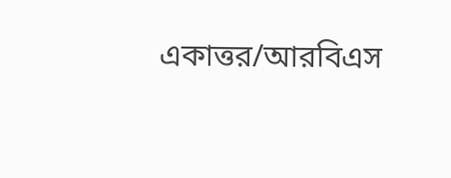একাত্তর/আরবিএস